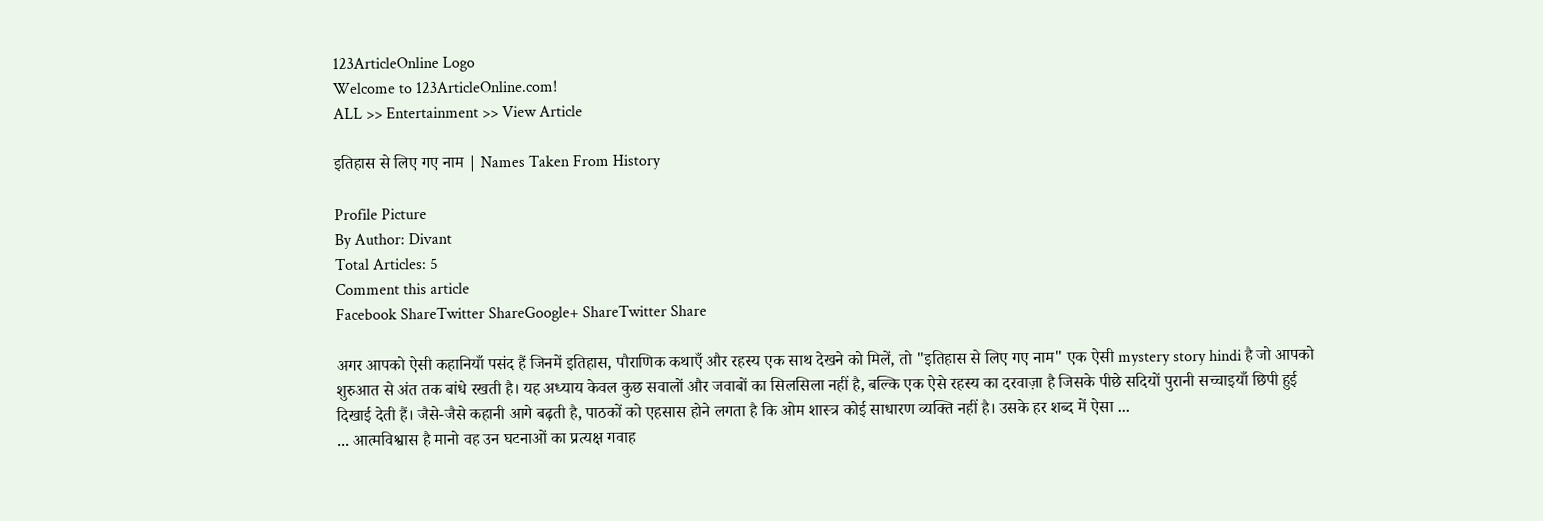123ArticleOnline Logo
Welcome to 123ArticleOnline.com!
ALL >> Entertainment >> View Article

इतिहास से लिए गए नाम | Names Taken From History

Profile Picture
By Author: Divant
Total Articles: 5
Comment this article
Facebook ShareTwitter ShareGoogle+ ShareTwitter Share

अगर आपको ऐसी कहानियाँ पसंद हैं जिनमें इतिहास, पौराणिक कथाएँ और रहस्य एक साथ देखने को मिलें, तो "इतिहास से लिए गए नाम" एक ऐसी mystery story hindi है जो आपको शुरुआत से अंत तक बांधे रखती है। यह अध्याय केवल कुछ सवालों और जवाबों का सिलसिला नहीं है, बल्कि एक ऐसे रहस्य का दरवाज़ा है जिसके पीछे सदियों पुरानी सच्चाइयाँ छिपी हुई दिखाई देती हैं। जैसे-जैसे कहानी आगे बढ़ती है, पाठकों को एहसास होने लगता है कि ओम शास्त्र कोई साधारण व्यक्ति नहीं है। उसके हर शब्द में ऐसा ...
... आत्मविश्वास है मानो वह उन घटनाओं का प्रत्यक्ष गवाह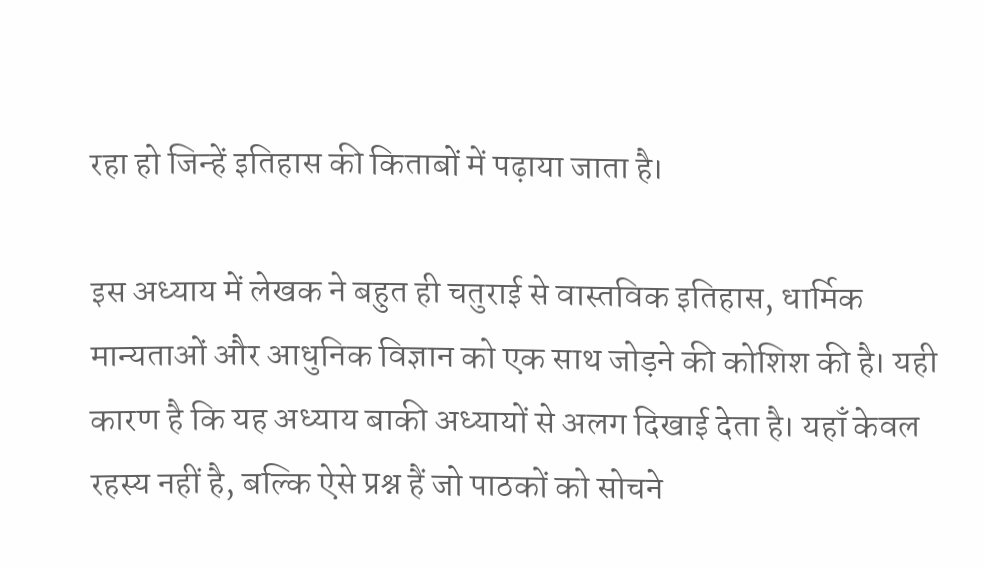रहा हो जिन्हें इतिहास की किताबों में पढ़ाया जाता है।

इस अध्याय में लेखक ने बहुत ही चतुराई से वास्तविक इतिहास, धार्मिक मान्यताओं और आधुनिक विज्ञान को एक साथ जोड़ने की कोशिश की है। यही कारण है कि यह अध्याय बाकी अध्यायों से अलग दिखाई देता है। यहाँ केवल रहस्य नहीं है, बल्कि ऐसे प्रश्न हैं जो पाठकों को सोचने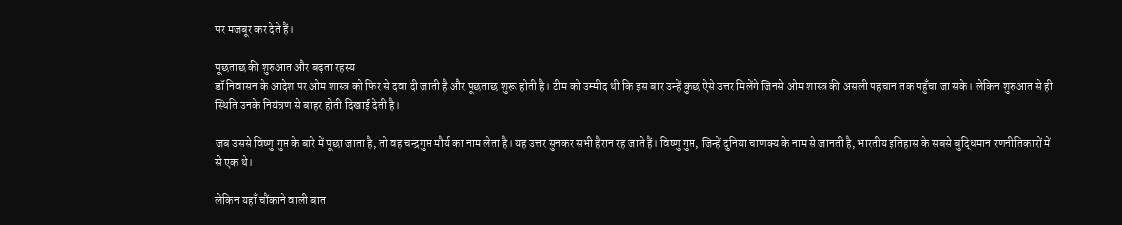पर मजबूर कर देते हैं।

पूछताछ की शुरुआत और बढ़ता रहस्य
डॉ निवासन के आदेश पर ओम शास्त्र को फिर से दवा दी जाती है और पूछताछ शुरू होती है। टीम को उम्मीद थी कि इस बार उन्हें कुछ ऐसे उत्तर मिलेंगे जिनसे ओम शास्त्र की असली पहचान तक पहुँचा जा सके। लेकिन शुरुआत से ही स्थिति उनके नियंत्रण से बाहर होती दिखाई देती है।

जब उससे विष्णु गुप्त के बारे में पूछा जाता है, तो वह चन्द्रगुप्त मौर्य का नाम लेता है। यह उत्तर सुनकर सभी हैरान रह जाते हैं। विष्णु गुप्त, जिन्हें दुनिया चाणक्य के नाम से जानती है, भारतीय इतिहास के सबसे बुद्धिमान रणनीतिकारों में से एक थे।

लेकिन यहाँ चौंकाने वाली बात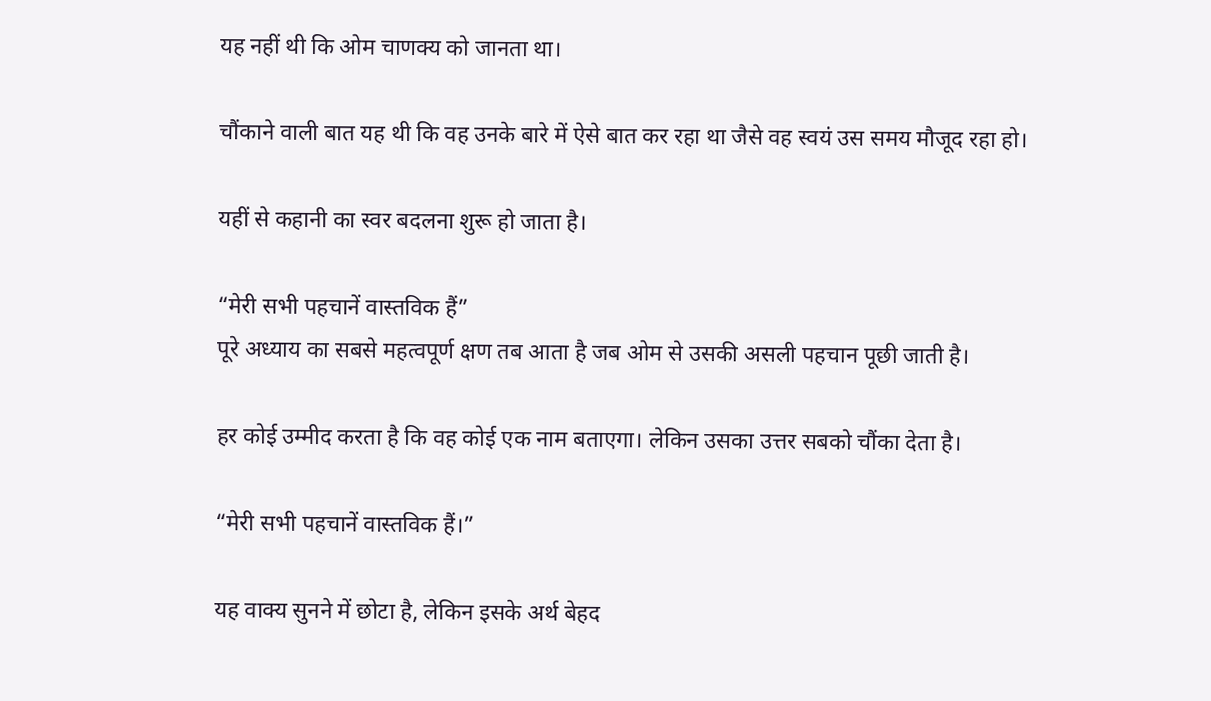यह नहीं थी कि ओम चाणक्य को जानता था।

चौंकाने वाली बात यह थी कि वह उनके बारे में ऐसे बात कर रहा था जैसे वह स्वयं उस समय मौजूद रहा हो।

यहीं से कहानी का स्वर बदलना शुरू हो जाता है।

“मेरी सभी पहचानें वास्तविक हैं”
पूरे अध्याय का सबसे महत्वपूर्ण क्षण तब आता है जब ओम से उसकी असली पहचान पूछी जाती है।

हर कोई उम्मीद करता है कि वह कोई एक नाम बताएगा। लेकिन उसका उत्तर सबको चौंका देता है।

“मेरी सभी पहचानें वास्तविक हैं।”

यह वाक्य सुनने में छोटा है, लेकिन इसके अर्थ बेहद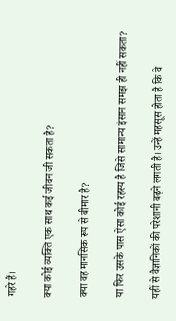गहरे हैं।

क्या कोई व्यक्ति एक साथ कई जीवन जी सकता है?

क्या वह मानसिक रूप से बीमार है?

या फिर उसके पास ऐसा कोई रहस्य है जिसे सामान्य इंसान समझ ही नहीं सकता?

यहीं से वैज्ञानिकों की परेशानी बढ़ने लगती है। उन्हें महसूस होता है कि वे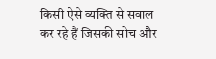किसी ऐसे व्यक्ति से सवाल कर रहे हैं जिसकी सोच और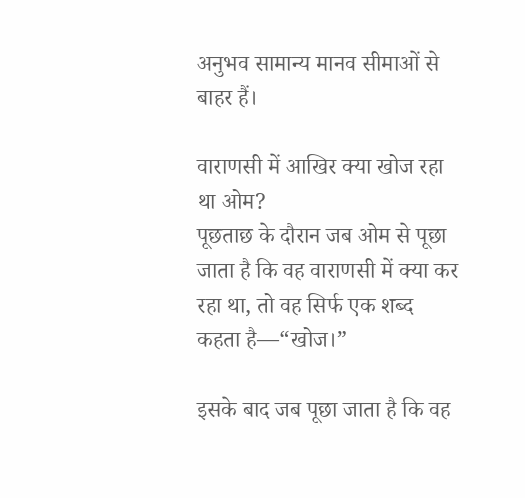अनुभव सामान्य मानव सीमाओं से बाहर हैं।

वाराणसी में आखिर क्या खोज रहा था ओम?
पूछताछ के दौरान जब ओम से पूछा जाता है कि वह वाराणसी में क्या कर रहा था, तो वह सिर्फ एक शब्द कहता है—“खोज।”

इसके बाद जब पूछा जाता है कि वह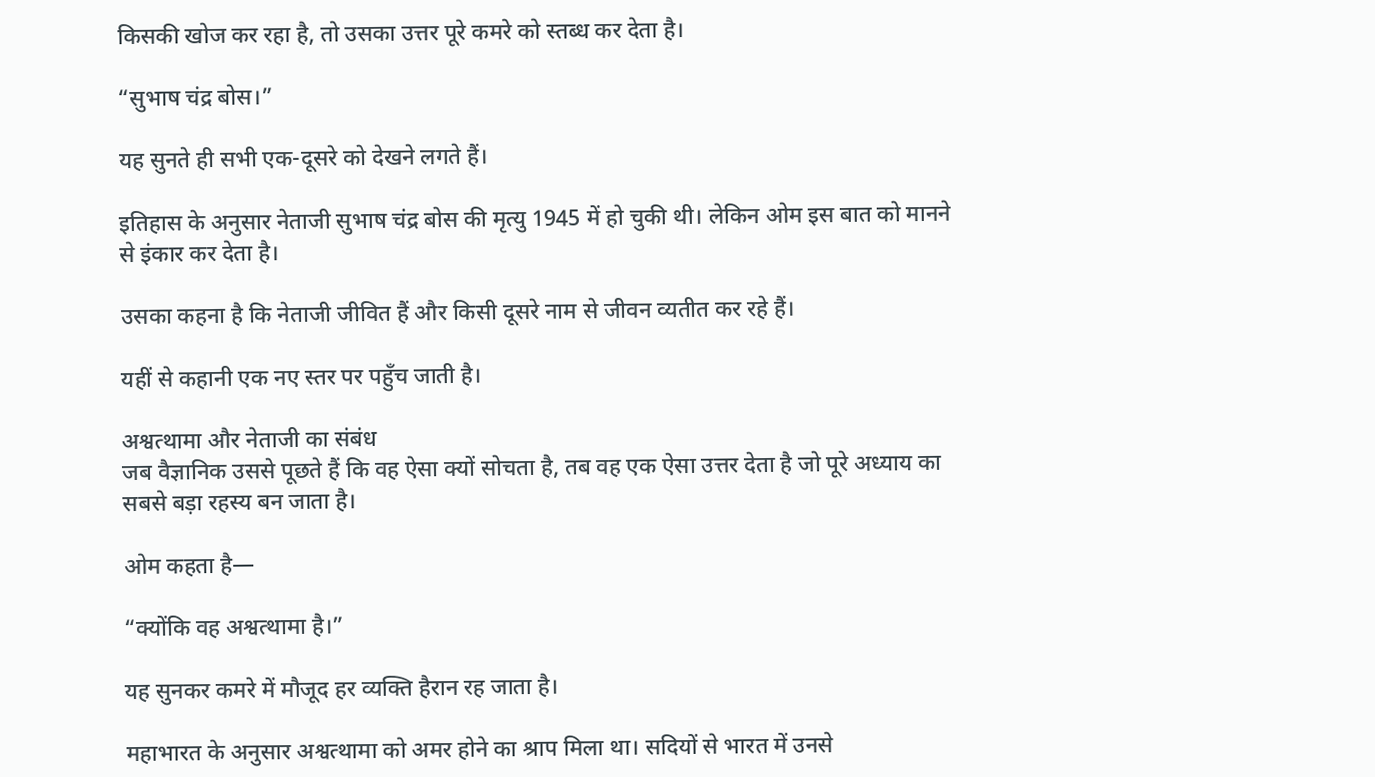किसकी खोज कर रहा है, तो उसका उत्तर पूरे कमरे को स्तब्ध कर देता है।

“सुभाष चंद्र बोस।”

यह सुनते ही सभी एक-दूसरे को देखने लगते हैं।

इतिहास के अनुसार नेताजी सुभाष चंद्र बोस की मृत्यु 1945 में हो चुकी थी। लेकिन ओम इस बात को मानने से इंकार कर देता है।

उसका कहना है कि नेताजी जीवित हैं और किसी दूसरे नाम से जीवन व्यतीत कर रहे हैं।

यहीं से कहानी एक नए स्तर पर पहुँच जाती है।

अश्वत्थामा और नेताजी का संबंध
जब वैज्ञानिक उससे पूछते हैं कि वह ऐसा क्यों सोचता है, तब वह एक ऐसा उत्तर देता है जो पूरे अध्याय का सबसे बड़ा रहस्य बन जाता है।

ओम कहता है—

“क्योंकि वह अश्वत्थामा है।”

यह सुनकर कमरे में मौजूद हर व्यक्ति हैरान रह जाता है।

महाभारत के अनुसार अश्वत्थामा को अमर होने का श्राप मिला था। सदियों से भारत में उनसे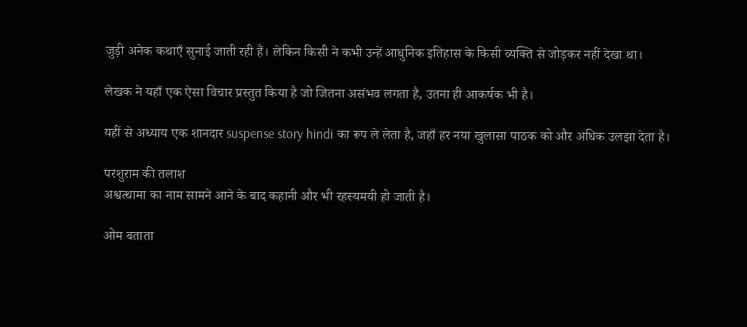जुड़ी अनेक कथाएँ सुनाई जाती रही हैं। लेकिन किसी ने कभी उन्हें आधुनिक इतिहास के किसी व्यक्ति से जोड़कर नहीं देखा था।

लेखक ने यहाँ एक ऐसा विचार प्रस्तुत किया है जो जितना असंभव लगता है, उतना ही आकर्षक भी है।

यहीं से अध्याय एक शानदार suspense story hindi का रूप ले लेता है, जहाँ हर नया खुलासा पाठक को और अधिक उलझा देता है।

परशुराम की तलाश
अश्वत्थामा का नाम सामने आने के बाद कहानी और भी रहस्यमयी हो जाती है।

ओम बताता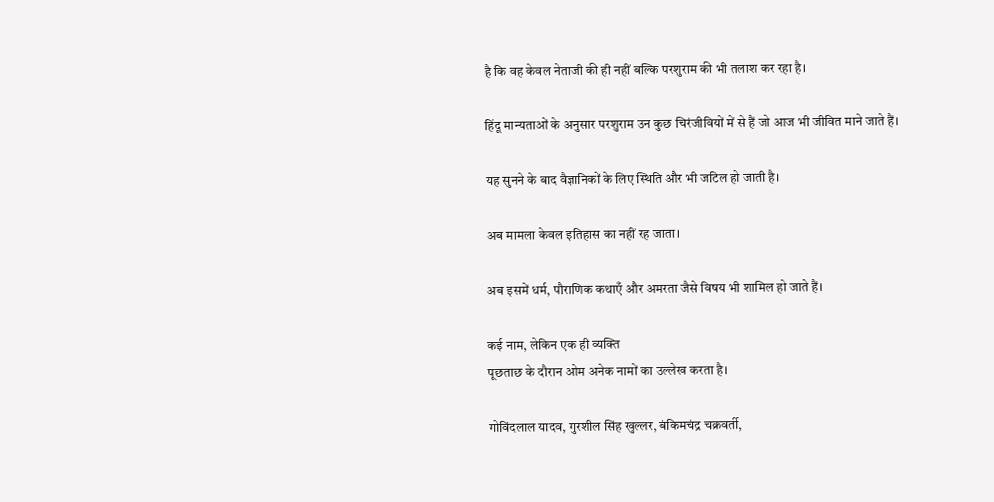है कि वह केवल नेताजी की ही नहीं बल्कि परशुराम की भी तलाश कर रहा है।

हिंदू मान्यताओं के अनुसार परशुराम उन कुछ चिरंजीवियों में से हैं जो आज भी जीवित माने जाते हैं।

यह सुनने के बाद वैज्ञानिकों के लिए स्थिति और भी जटिल हो जाती है।

अब मामला केवल इतिहास का नहीं रह जाता।

अब इसमें धर्म, पौराणिक कथाएँ और अमरता जैसे विषय भी शामिल हो जाते हैं।

कई नाम, लेकिन एक ही व्यक्ति
पूछताछ के दौरान ओम अनेक नामों का उल्लेख करता है।

गोविंदलाल यादव, गुरशील सिंह खुल्लर, बंकिमचंद्र चक्रवर्ती,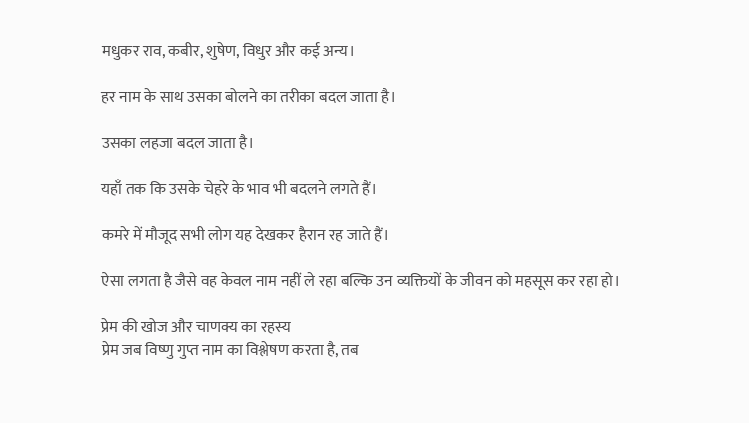मधुकर राव, कबीर, शुषेण, विधुर और कई अन्य।

हर नाम के साथ उसका बोलने का तरीका बदल जाता है।

उसका लहजा बदल जाता है।

यहाँ तक कि उसके चेहरे के भाव भी बदलने लगते हैं।

कमरे में मौजूद सभी लोग यह देखकर हैरान रह जाते हैं।

ऐसा लगता है जैसे वह केवल नाम नहीं ले रहा बल्कि उन व्यक्तियों के जीवन को महसूस कर रहा हो।

प्रेम की खोज और चाणक्य का रहस्य
प्रेम जब विष्णु गुप्त नाम का विश्लेषण करता है, तब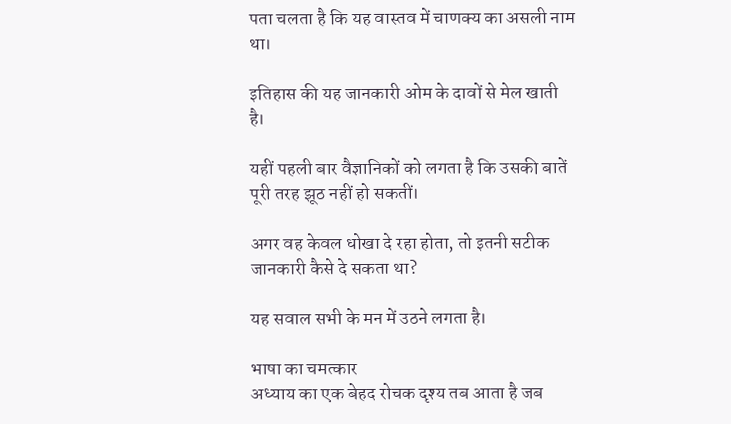पता चलता है कि यह वास्तव में चाणक्य का असली नाम था।

इतिहास की यह जानकारी ओम के दावों से मेल खाती है।

यहीं पहली बार वैज्ञानिकों को लगता है कि उसकी बातें पूरी तरह झूठ नहीं हो सकतीं।

अगर वह केवल धोखा दे रहा होता, तो इतनी सटीक जानकारी कैसे दे सकता था?

यह सवाल सभी के मन में उठने लगता है।

भाषा का चमत्कार
अध्याय का एक बेहद रोचक दृश्य तब आता है जब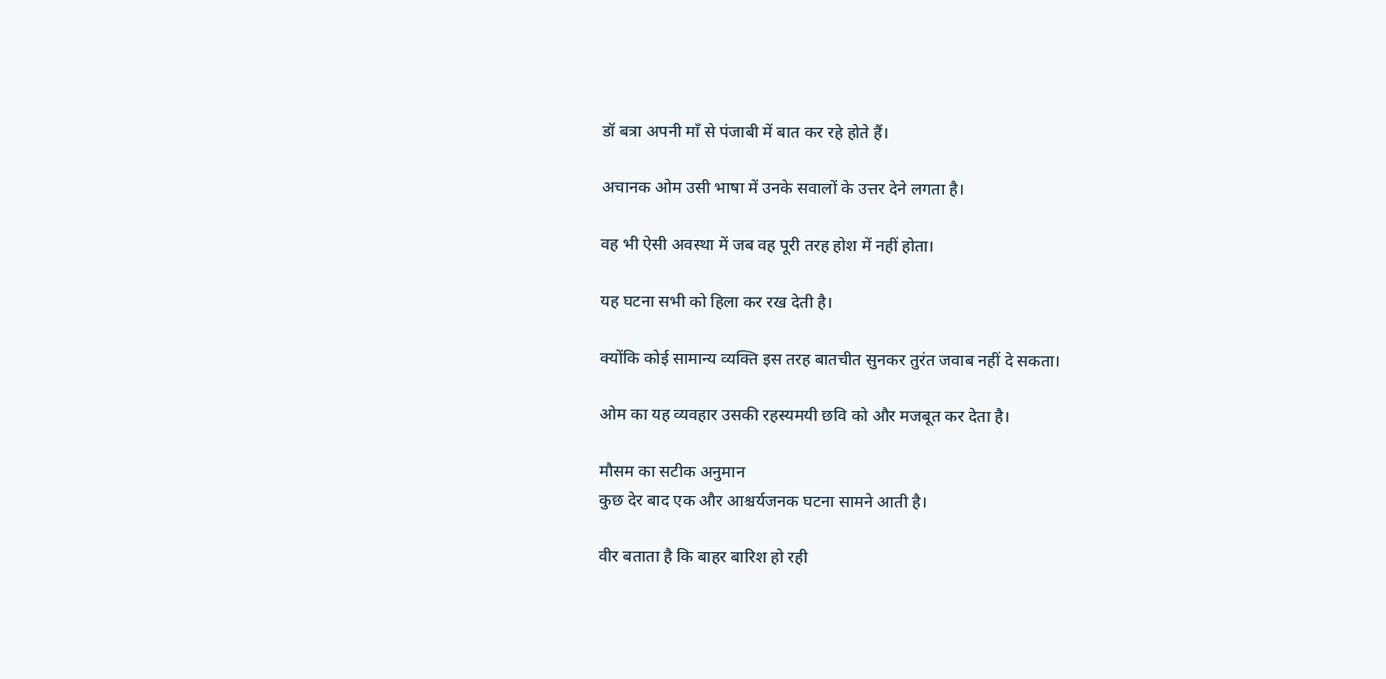डॉ बत्रा अपनी माँ से पंजाबी में बात कर रहे होते हैं।

अचानक ओम उसी भाषा में उनके सवालों के उत्तर देने लगता है।

वह भी ऐसी अवस्था में जब वह पूरी तरह होश में नहीं होता।

यह घटना सभी को हिला कर रख देती है।

क्योंकि कोई सामान्य व्यक्ति इस तरह बातचीत सुनकर तुरंत जवाब नहीं दे सकता।

ओम का यह व्यवहार उसकी रहस्यमयी छवि को और मजबूत कर देता है।

मौसम का सटीक अनुमान
कुछ देर बाद एक और आश्चर्यजनक घटना सामने आती है।

वीर बताता है कि बाहर बारिश हो रही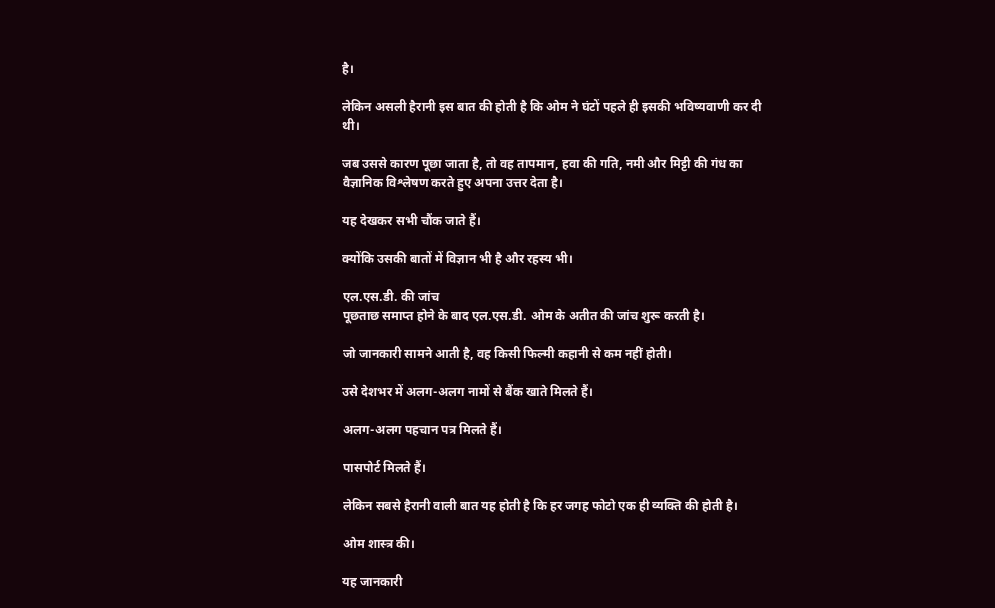है।

लेकिन असली हैरानी इस बात की होती है कि ओम ने घंटों पहले ही इसकी भविष्यवाणी कर दी थी।

जब उससे कारण पूछा जाता है, तो वह तापमान, हवा की गति, नमी और मिट्टी की गंध का वैज्ञानिक विश्लेषण करते हुए अपना उत्तर देता है।

यह देखकर सभी चौंक जाते हैं।

क्योंकि उसकी बातों में विज्ञान भी है और रहस्य भी।

एल.एस.डी. की जांच
पूछताछ समाप्त होने के बाद एल.एस.डी. ओम के अतीत की जांच शुरू करती है।

जो जानकारी सामने आती है, वह किसी फिल्मी कहानी से कम नहीं होती।

उसे देशभर में अलग-अलग नामों से बैंक खाते मिलते हैं।

अलग-अलग पहचान पत्र मिलते हैं।

पासपोर्ट मिलते हैं।

लेकिन सबसे हैरानी वाली बात यह होती है कि हर जगह फोटो एक ही व्यक्ति की होती है।

ओम शास्त्र की।

यह जानकारी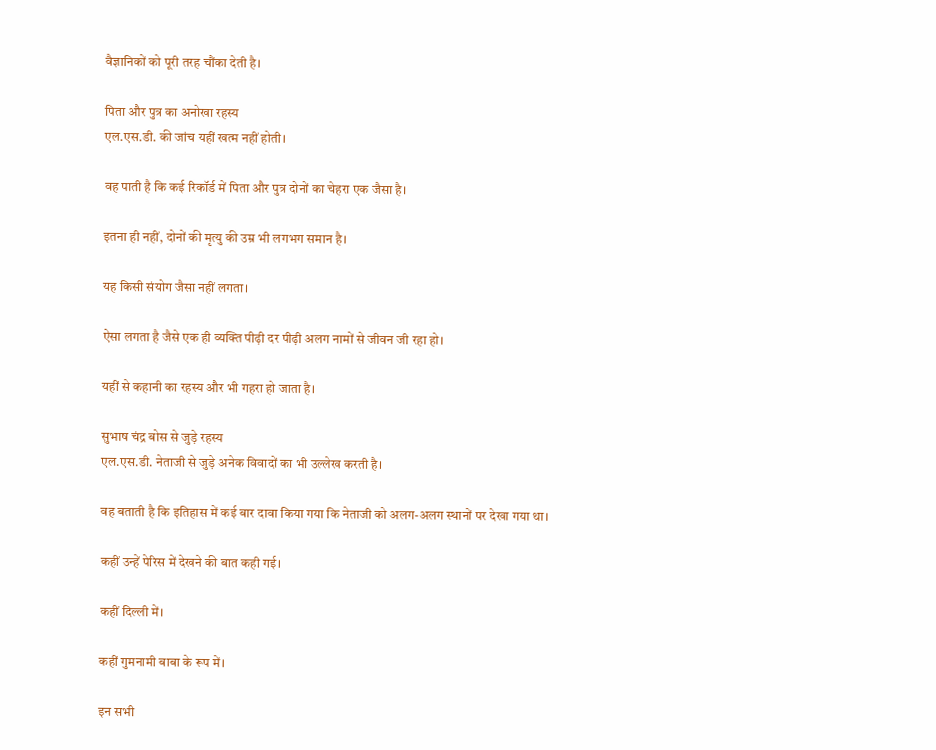वैज्ञानिकों को पूरी तरह चौंका देती है।

पिता और पुत्र का अनोखा रहस्य
एल.एस.डी. की जांच यहीं खत्म नहीं होती।

वह पाती है कि कई रिकॉर्ड में पिता और पुत्र दोनों का चेहरा एक जैसा है।

इतना ही नहीं, दोनों की मृत्यु की उम्र भी लगभग समान है।

यह किसी संयोग जैसा नहीं लगता।

ऐसा लगता है जैसे एक ही व्यक्ति पीढ़ी दर पीढ़ी अलग नामों से जीवन जी रहा हो।

यहीं से कहानी का रहस्य और भी गहरा हो जाता है।

सुभाष चंद्र बोस से जुड़े रहस्य
एल.एस.डी. नेताजी से जुड़े अनेक विवादों का भी उल्लेख करती है।

वह बताती है कि इतिहास में कई बार दावा किया गया कि नेताजी को अलग-अलग स्थानों पर देखा गया था।

कहीं उन्हें पेरिस में देखने की बात कही गई।

कहीं दिल्ली में।

कहीं गुमनामी बाबा के रूप में।

इन सभी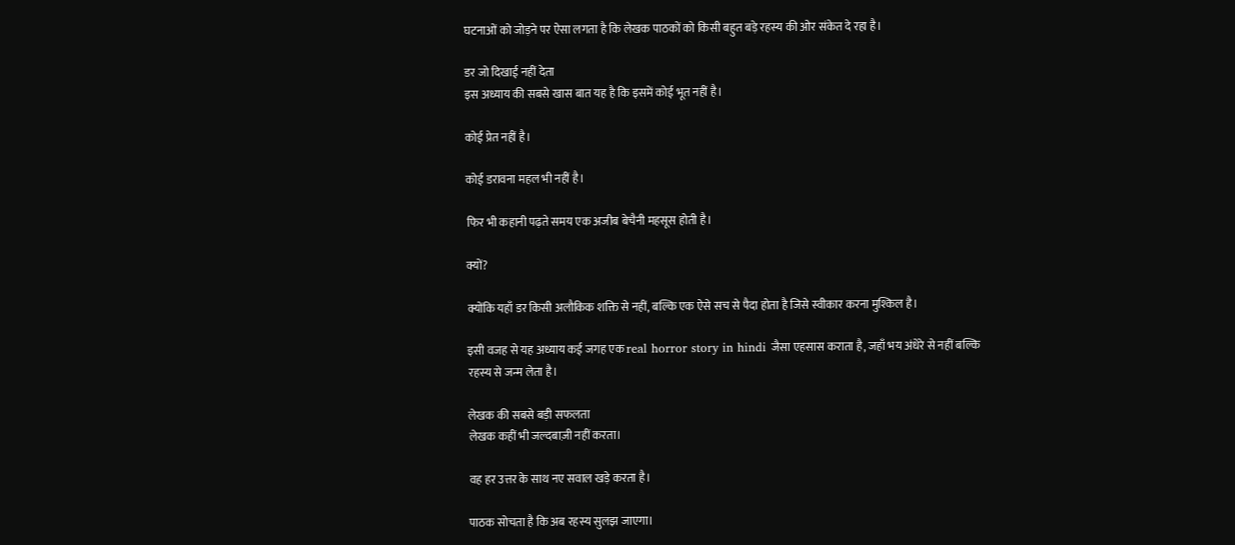घटनाओं को जोड़ने पर ऐसा लगता है कि लेखक पाठकों को किसी बहुत बड़े रहस्य की ओर संकेत दे रहा है।

डर जो दिखाई नहीं देता
इस अध्याय की सबसे खास बात यह है कि इसमें कोई भूत नहीं है।

कोई प्रेत नहीं है।

कोई डरावना महल भी नहीं है।

फिर भी कहानी पढ़ते समय एक अजीब बेचैनी महसूस होती है।

क्यों?

क्योंकि यहाँ डर किसी अलौकिक शक्ति से नहीं, बल्कि एक ऐसे सच से पैदा होता है जिसे स्वीकार करना मुश्किल है।

इसी वजह से यह अध्याय कई जगह एक real horror story in hindi जैसा एहसास कराता है, जहाँ भय अंधेरे से नहीं बल्कि रहस्य से जन्म लेता है।

लेखक की सबसे बड़ी सफलता
लेखक कहीं भी जल्दबाज़ी नहीं करता।

वह हर उत्तर के साथ नए सवाल खड़े करता है।

पाठक सोचता है कि अब रहस्य सुलझ जाएगा।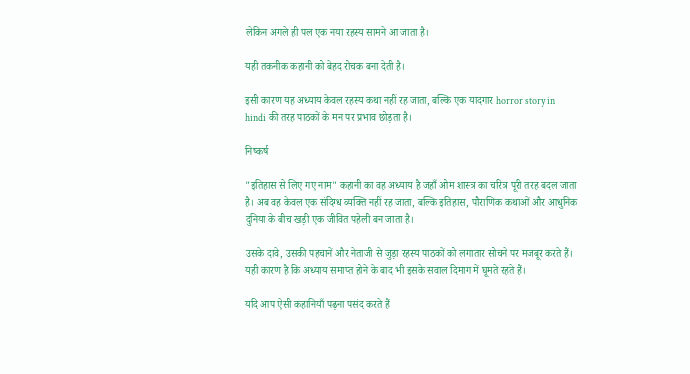लेकिन अगले ही पल एक नया रहस्य सामने आ जाता है।

यही तकनीक कहानी को बेहद रोचक बना देती है।

इसी कारण यह अध्याय केवल रहस्य कथा नहीं रह जाता, बल्कि एक यादगार horror story in hindi की तरह पाठकों के मन पर प्रभाव छोड़ता है।

निष्कर्ष

"इतिहास से लिए गए नाम" कहानी का वह अध्याय है जहाँ ओम शास्त्र का चरित्र पूरी तरह बदल जाता है। अब वह केवल एक संदिग्ध व्यक्ति नहीं रह जाता, बल्कि इतिहास, पौराणिक कथाओं और आधुनिक दुनिया के बीच खड़ी एक जीवित पहेली बन जाता है।

उसके दावे, उसकी पहचानें और नेताजी से जुड़ा रहस्य पाठकों को लगातार सोचने पर मजबूर करते हैं। यही कारण है कि अध्याय समाप्त होने के बाद भी इसके सवाल दिमाग में घूमते रहते हैं।

यदि आप ऐसी कहानियाँ पढ़ना पसंद करते हैं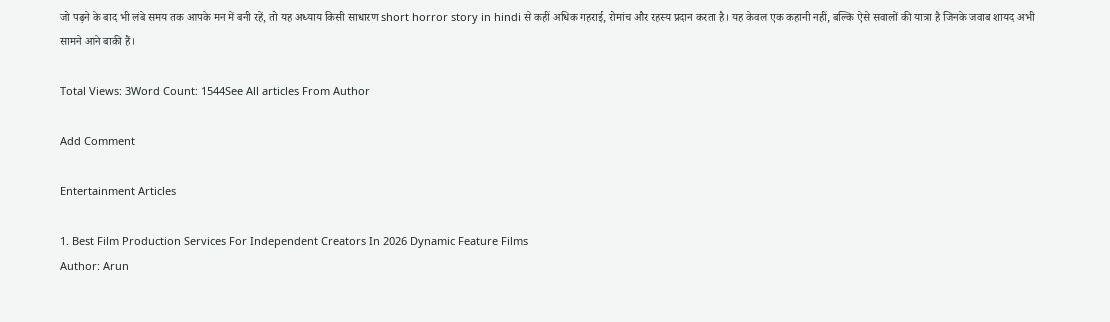जो पढ़ने के बाद भी लंबे समय तक आपके मन में बनी रहें, तो यह अध्याय किसी साधारण short horror story in hindi से कहीं अधिक गहराई, रोमांच और रहस्य प्रदान करता है। यह केवल एक कहानी नहीं, बल्कि ऐसे सवालों की यात्रा है जिनके जवाब शायद अभी सामने आने बाकी हैं।

Total Views: 3Word Count: 1544See All articles From Author

Add Comment

Entertainment Articles

1. Best Film Production Services For Independent Creators In 2026 Dynamic Feature Films
Author: Arun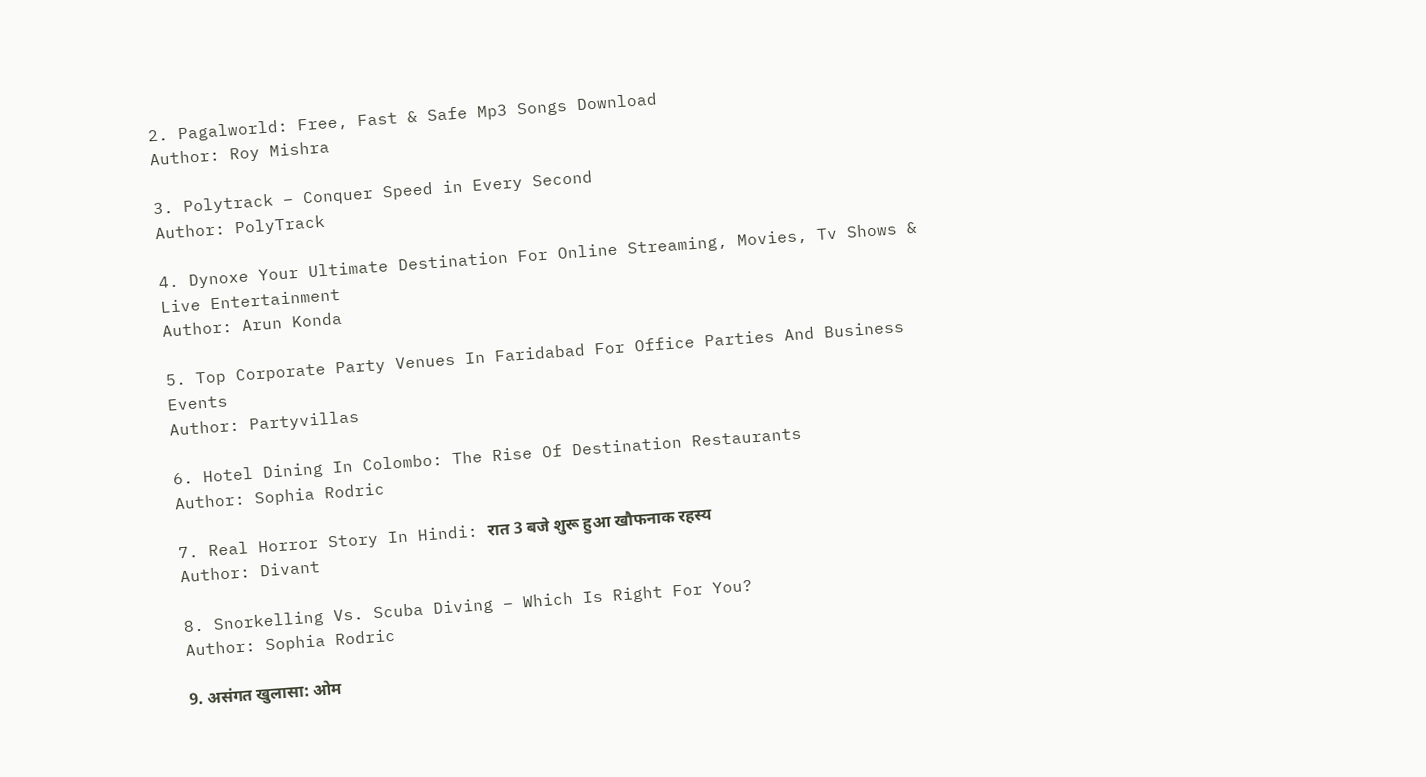2. Pagalworld: Free, Fast & Safe Mp3 Songs Download
Author: Roy Mishra

3. Polytrack – Conquer Speed in Every Second
Author: PolyTrack

4. Dynoxe Your Ultimate Destination For Online Streaming, Movies, Tv Shows & Live Entertainment
Author: Arun Konda

5. Top Corporate Party Venues In Faridabad For Office Parties And Business Events
Author: Partyvillas

6. Hotel Dining In Colombo: The Rise Of Destination Restaurants
Author: Sophia Rodric

7. Real Horror Story In Hindi: रात 3 बजे शुरू हुआ खौफनाक रहस्य
Author: Divant

8. Snorkelling Vs. Scuba Diving – Which Is Right For You?
Author: Sophia Rodric

9. असंगत खुलासा: ओम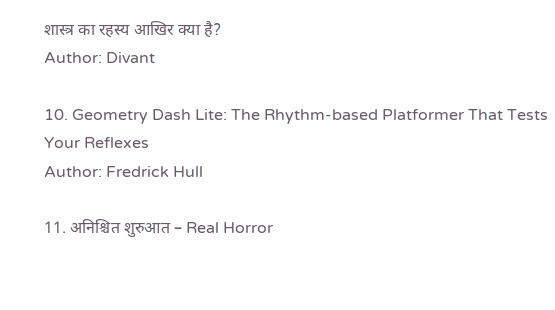शास्त्र का रहस्य आखिर क्या है?
Author: Divant

10. Geometry Dash Lite: The Rhythm-based Platformer That Tests Your Reflexes
Author: Fredrick Hull

11. अनिश्चित शुरुआत – Real Horror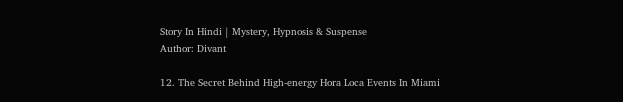Story In Hindi | Mystery, Hypnosis & Suspense
Author: Divant

12. The Secret Behind High-energy Hora Loca Events In Miami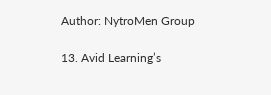Author: NytroMen Group

13. Avid Learning’s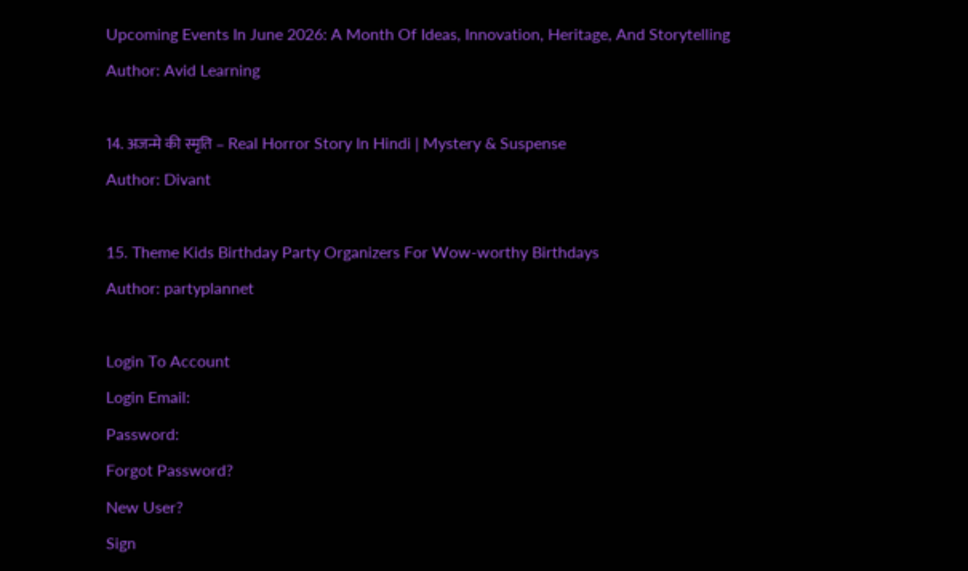Upcoming Events In June 2026: A Month Of Ideas, Innovation, Heritage, And Storytelling
Author: Avid Learning

14. अजन्मे की स्मृति – Real Horror Story In Hindi | Mystery & Suspense
Author: Divant

15. Theme Kids Birthday Party Organizers For Wow-worthy Birthdays
Author: partyplannet

Login To Account
Login Email:
Password:
Forgot Password?
New User?
Sign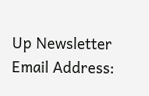Up Newsletter
Email Address: